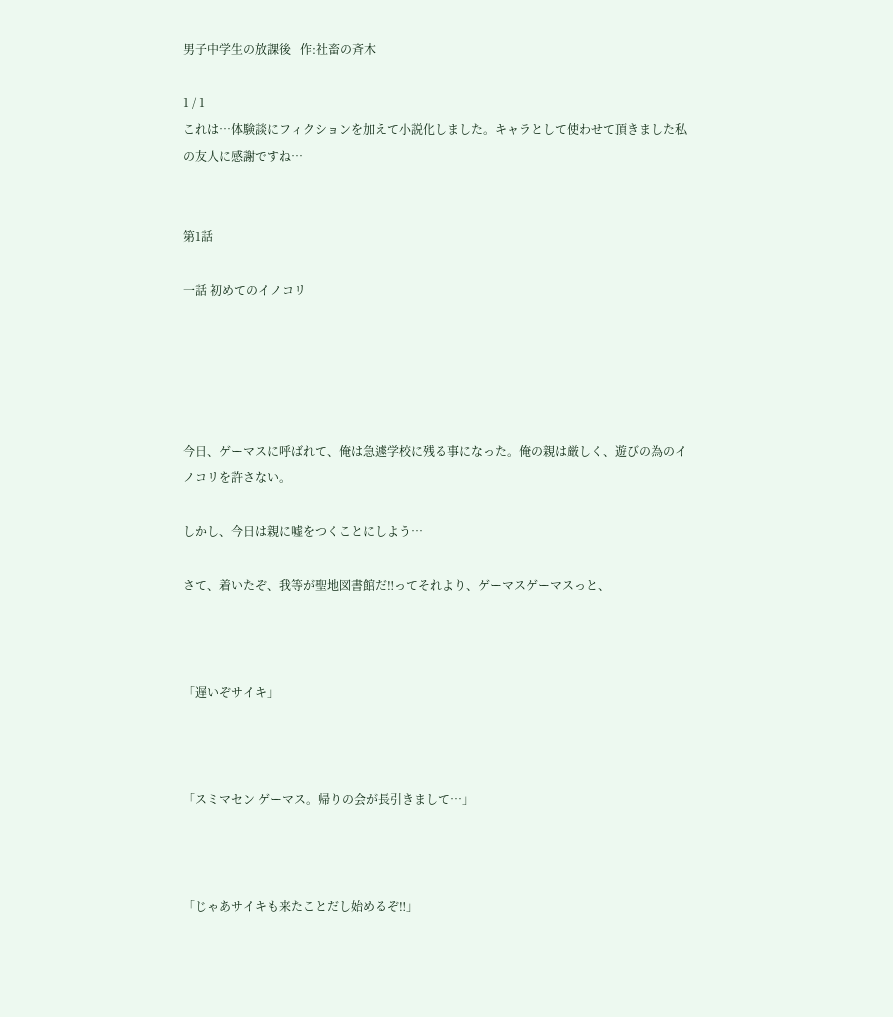男子中学生の放課後   作:社畜の斉木

1 / 1
これは…体験談にフィクションを加えて小説化しました。キャラとして使わせて頂きました私の友人に感謝ですね…


第1話

一話 初めてのイノコリ





今日、ゲーマスに呼ばれて、俺は急遽学校に残る事になった。俺の親は厳しく、遊びの為のイノコリを許さない。

しかし、今日は親に嘘をつくことにしよう…

さて、着いたぞ、我等が聖地図書館だ‼ってそれより、ゲーマスゲーマスっと、



「遅いぞサイキ」



「スミマセン ゲーマス。帰りの会が長引きまして…」



「じゃあサイキも来たことだし始めるぞ‼」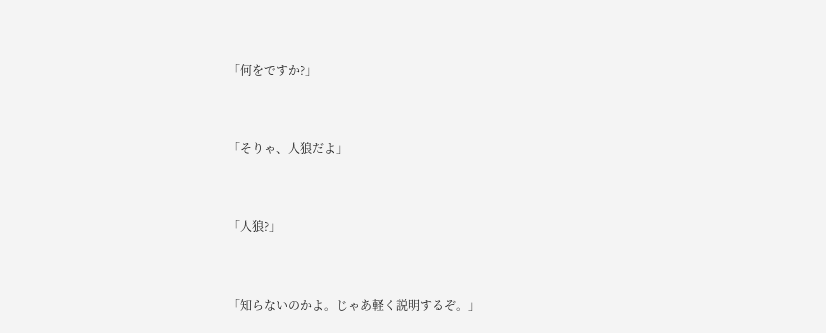「何をですか?」



「そりゃ、人狼だよ」



「人狼?」



「知らないのかよ。じゃあ軽く説明するぞ。」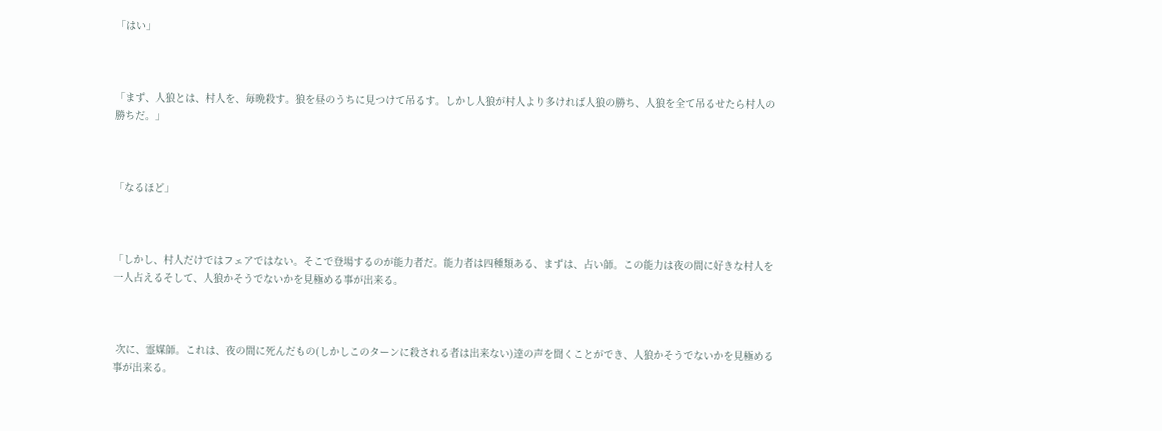「はい」



「まず、人狼とは、村人を、毎晩殺す。狼を昼のうちに見つけて吊るす。しかし人狼が村人より多ければ人狼の勝ち、人狼を全て吊るせたら村人の勝ちだ。」



「なるほど」



「しかし、村人だけではフェアではない。そこで登場するのが能力者だ。能力者は四種類ある、まずは、占い師。この能力は夜の間に好きな村人を一人占えるそして、人狼かそうでないかを見極める事が出来る。



 次に、霊媒師。これは、夜の間に死んだもの(しかしこのターンに殺される者は出来ない)達の声を聞くことができ、人狼かそうでないかを見極める事が出来る。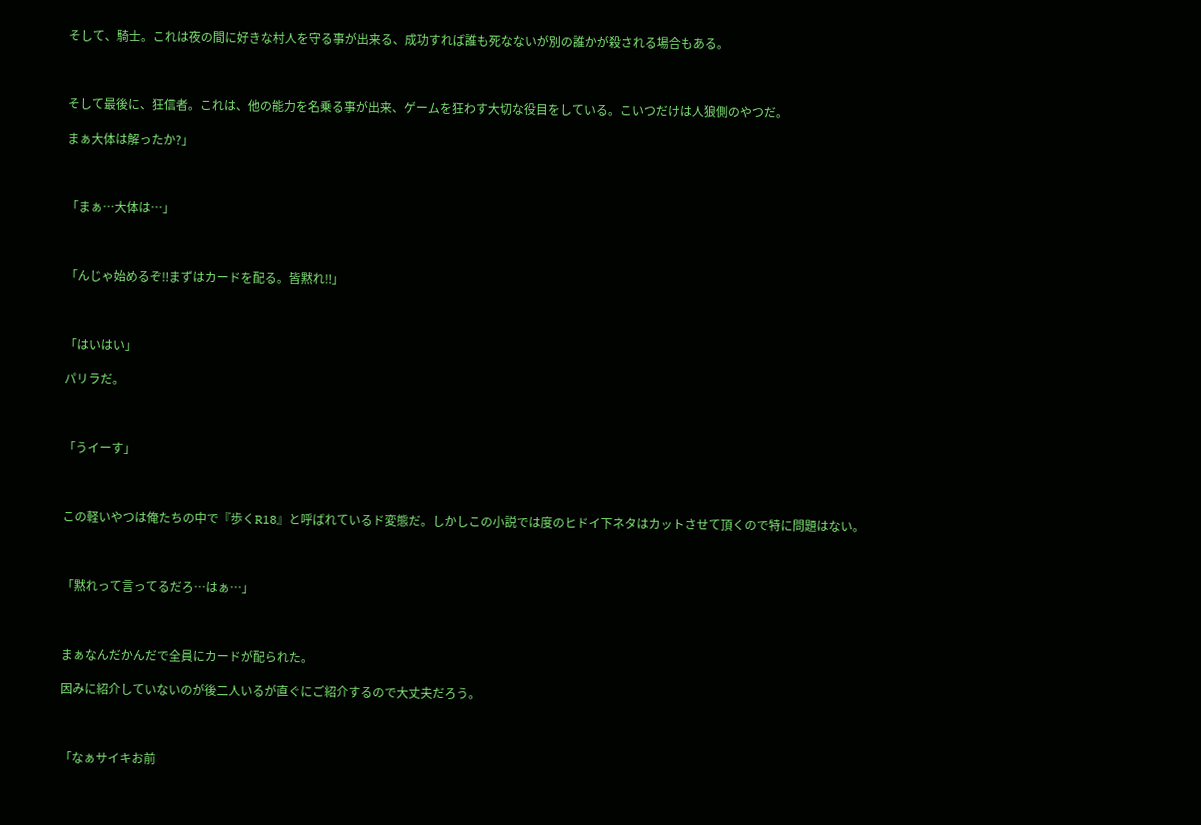そして、騎士。これは夜の間に好きな村人を守る事が出来る、成功すれば誰も死なないが別の誰かが殺される場合もある。



そして最後に、狂信者。これは、他の能力を名乗る事が出来、ゲームを狂わす大切な役目をしている。こいつだけは人狼側のやつだ。

まぁ大体は解ったか?」



「まぁ…大体は…」



「んじゃ始めるぞ‼まずはカードを配る。皆黙れ‼」



「はいはい」

パリラだ。



「うイーす」



この軽いやつは俺たちの中で『歩くR18』と呼ばれているド変態だ。しかしこの小説では度のヒドイ下ネタはカットさせて頂くので特に問題はない。



「黙れって言ってるだろ…はぁ…」



まぁなんだかんだで全員にカードが配られた。

因みに紹介していないのが後二人いるが直ぐにご紹介するので大丈夫だろう。



「なぁサイキお前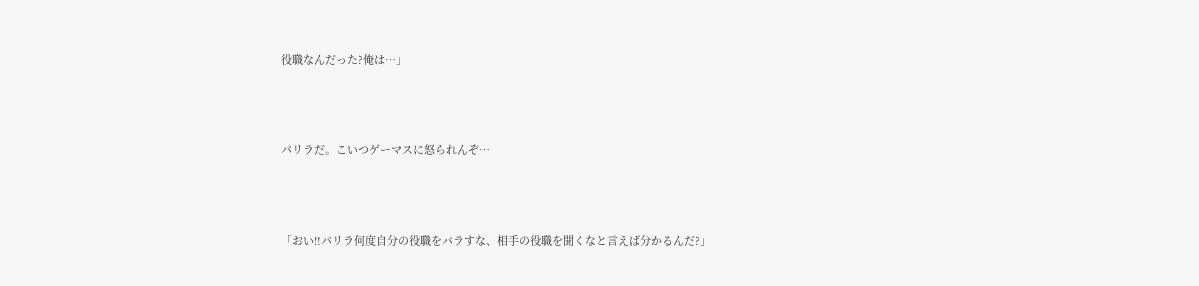役職なんだった?俺は…」



パリラだ。こいつゲーマスに怒られんぞ…



「おい‼パリラ何度自分の役職をバラすな、相手の役職を聞くなと言えば分かるんだ?」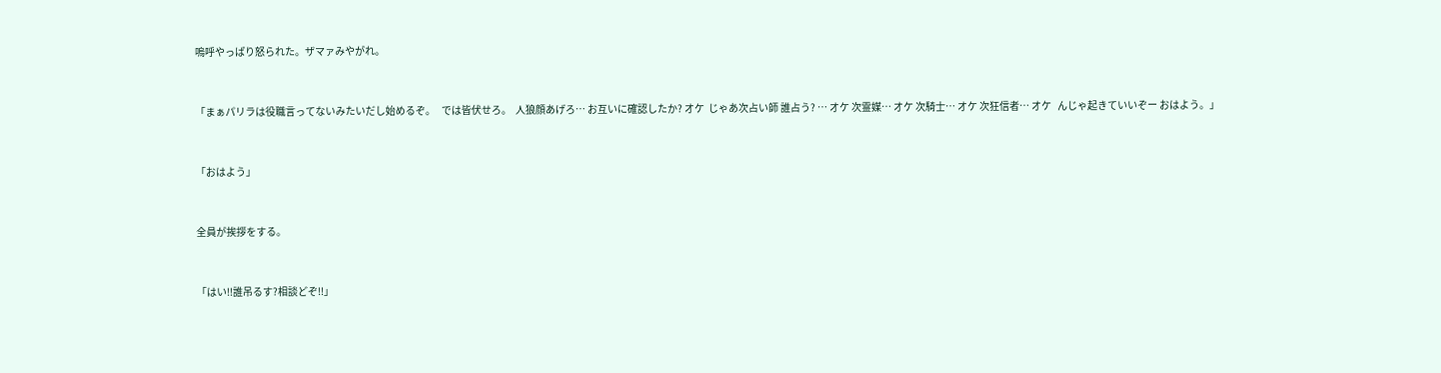嗚呼やっぱり怒られた。ザマァみやがれ。



「まぁパリラは役職言ってないみたいだし始めるぞ。   では皆伏せろ。  人狼顔あげろ… お互いに確認したか? オケ  じゃあ次占い師 誰占う? … オケ 次霊媒… オケ 次騎士… オケ 次狂信者… オケ   んじゃ起きていいぞー おはよう。」



「おはよう」



全員が挨拶をする。



「はい‼誰吊るす?相談どぞ‼」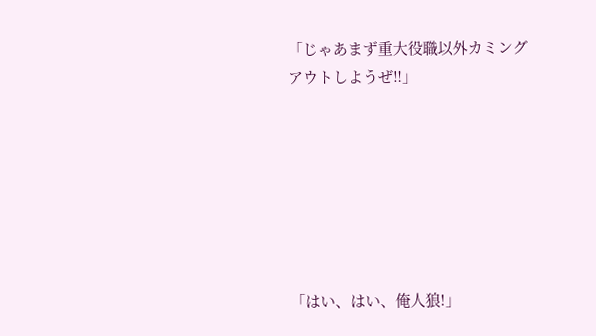「じゃあまず重大役職以外カミングアウトしようぜ‼」







「はい、はい、俺人狼!」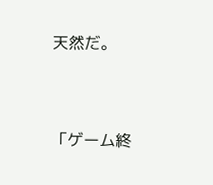天然だ。



「ゲーム終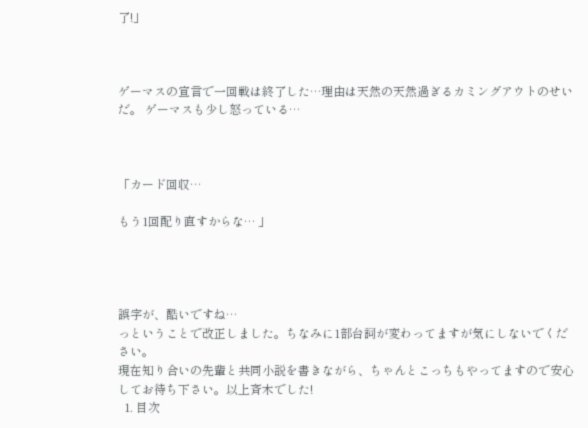了!」



ゲーマスの宣言で一回戦は終了した…理由は天然の天然過ぎるカミングアウトのせいだ。 ゲーマスも少し怒っている…



「カード回収…

もう1回配り直すからな… 」




誤字が、酷いですね…
っということで改正しました。ちなみに1部台詞が変わってますが気にしないでください。
現在知り合いの先輩と共同小説を書きながら、ちゃんとこっちもやってますので安心してお待ち下さい。以上斉木でした!
  1. 目次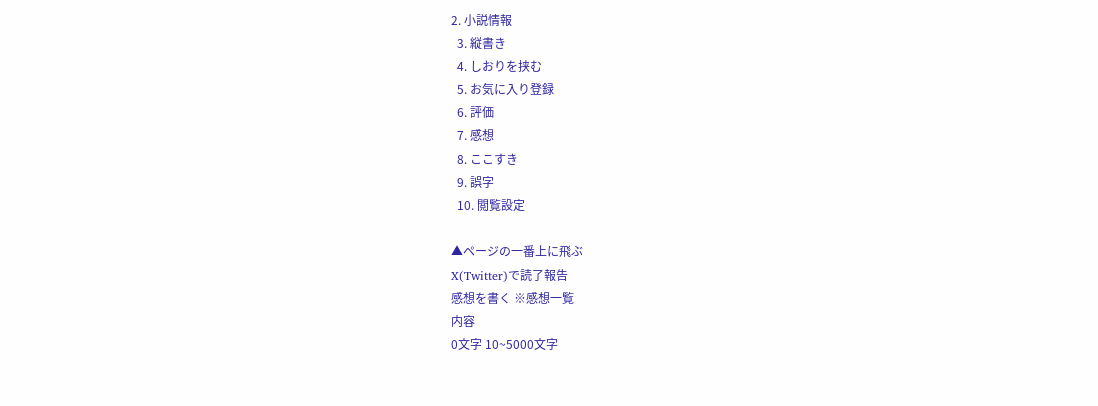2. 小説情報
  3. 縦書き
  4. しおりを挟む
  5. お気に入り登録
  6. 評価
  7. 感想
  8. ここすき
  9. 誤字
  10. 閲覧設定

▲ページの一番上に飛ぶ
X(Twitter)で読了報告
感想を書く ※感想一覧
内容
0文字 10~5000文字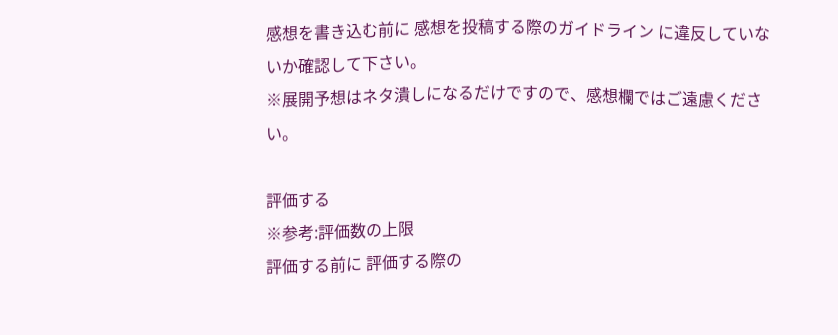感想を書き込む前に 感想を投稿する際のガイドライン に違反していないか確認して下さい。
※展開予想はネタ潰しになるだけですので、感想欄ではご遠慮ください。

評価する
※参考:評価数の上限
評価する前に 評価する際の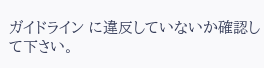ガイドライン に違反していないか確認して下さい。